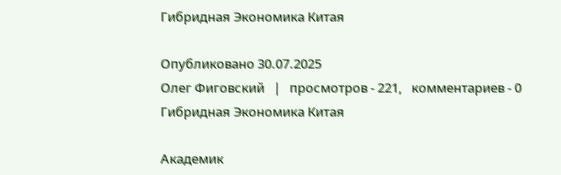Гибридная Экономика Китая

Опубликовано 30.07.2025
Олег Фиговский   |   просмотров - 221,   комментариев - 0
Гибридная Экономика Китая

Академик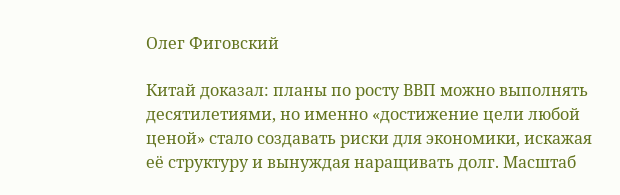Олег Фиговский

Китай доказал: планы по росту ВВП можно выполнять десятилетиями, но именно «достижение цели любой ценой» стало создавать риски для экономики, искажая её структуру и вынуждая наращивать долг. Масштаб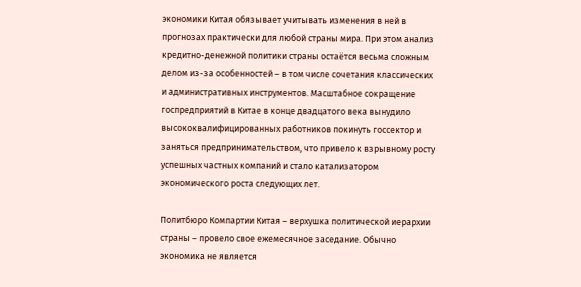экономики Китая обязывает учитывать изменения в ней в прогнозах практически для любой страны мира. При этом анализ кредитно-денежной политики страны остаётся весьма сложным делом из-за особенностей – в том числе сочетания классических и административных инструментов. Масштабное сокращение госпредприятий в Китае в конце двадцатого века вынудило высококвалифицированных работников покинуть госсектор и заняться предпринимательством, что привело к взрывному росту успешных частных компаний и стало катализатором экономического роста следующих лет.

Политбюро Компартии Китая – верхушка политической иерархии страны – провело свое ежемесячное заседание. Обычно экономика не является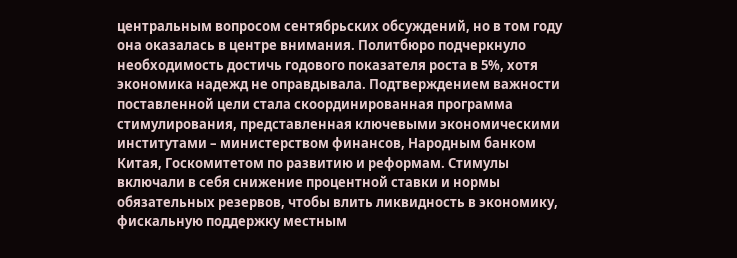центральным вопросом сентябрьских обсуждений, но в том году она оказалась в центре внимания. Политбюро подчеркнуло необходимость достичь годового показателя роста в 5%, хотя экономика надежд не оправдывала. Подтверждением важности поставленной цели стала скоординированная программа стимулирования, представленная ключевыми экономическими институтами – министерством финансов, Народным банком Китая, Госкомитетом по развитию и реформам. Стимулы включали в себя снижение процентной ставки и нормы обязательных резервов, чтобы влить ликвидность в экономику, фискальную поддержку местным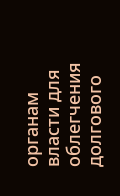органам власти для облегчения долгового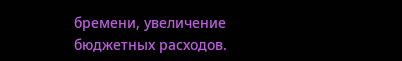бремени, увеличение бюджетных расходов.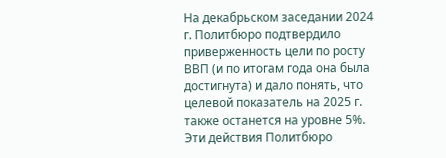На декабрьском заседании 2024 г. Политбюро подтвердило приверженность цели по росту ВВП (и по итогам года она была достигнута) и дало понять, что целевой показатель на 2025 г. также останется на уровне 5%. Эти действия Политбюро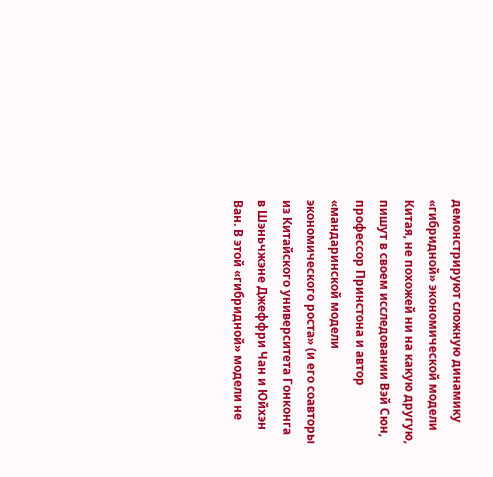демонстрируют сложную динамику «гибридной» экономической модели Китая, не похожей ни на какую другую, пишут в своем исследовании Вэй Сюн, профессор Принстона и автор «мандаринской модели экономического роста» (и его соавторы из Китайского университета Гонконга в Шэньчжэне Джеффри Чан и Юйхэн Ван. В этой «гибридной» модели не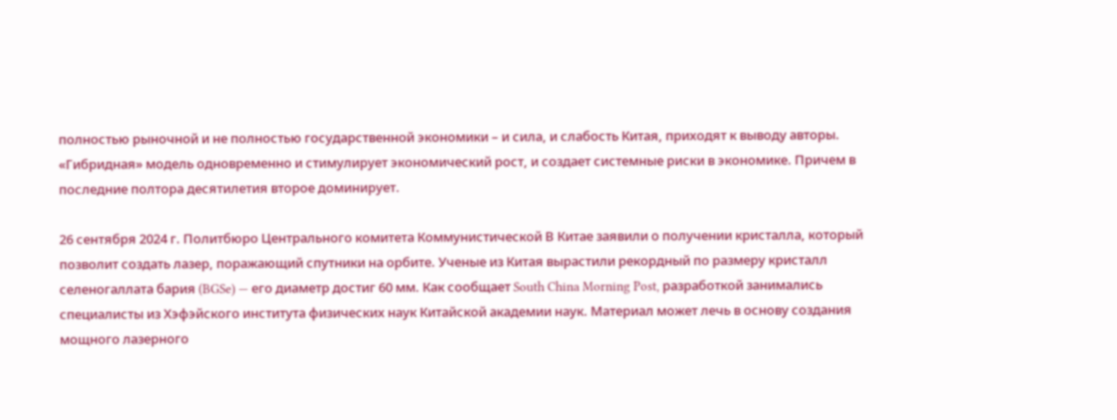полностью рыночной и не полностью государственной экономики – и сила, и слабость Китая, приходят к выводу авторы. «Гибридная» модель одновременно и стимулирует экономический рост, и создает системные риски в экономике. Причем в последние полтора десятилетия второе доминирует.

26 сентября 2024 г. Политбюро Центрального комитета Коммунистической В Китае заявили о получении кристалла, который позволит создать лазер, поражающий спутники на орбите. Ученые из Китая вырастили рекордный по размеру кристалл селеногаллата бария (BGSe) — его диаметр достиг 60 мм. Как сообщает South China Morning Post, разработкой занимались специалисты из Хэфэйского института физических наук Китайской академии наук. Материал может лечь в основу создания мощного лазерного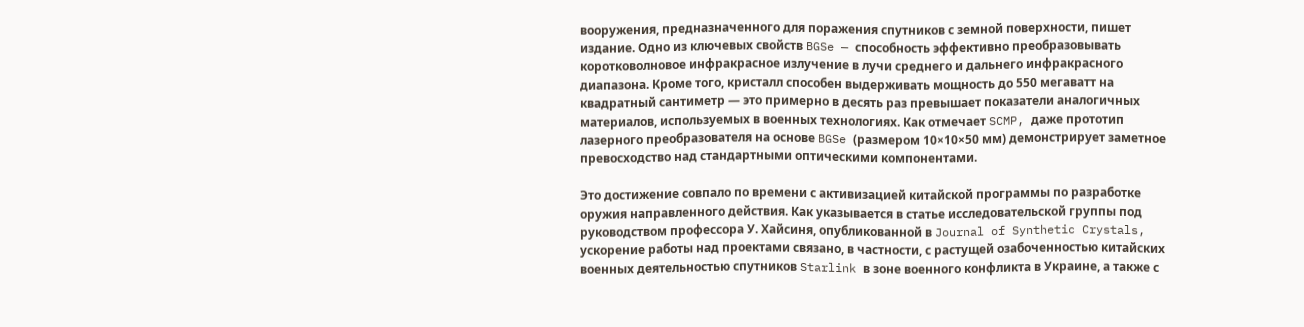вооружения, предназначенного для поражения спутников с земной поверхности, пишет издание. Одно из ключевых свойств BGSe — способность эффективно преобразовывать коротковолновое инфракрасное излучение в лучи среднего и дальнего инфракрасного диапазона. Кроме того, кристалл способен выдерживать мощность до 550 мегаватт на квадратный сантиметр — это примерно в десять раз превышает показатели аналогичных материалов, используемых в военных технологиях. Как отмечает SCMP, даже прототип лазерного преобразователя на основе BGSe (размером 10×10×50 мм) демонстрирует заметное превосходство над стандартными оптическими компонентами.

Это достижение совпало по времени с активизацией китайской программы по разработке оружия направленного действия. Как указывается в статье исследовательской группы под руководством профессора У. Хайсиня, опубликованной в Journal of Synthetic Crystals, ускорение работы над проектами связано, в частности, с растущей озабоченностью китайских военных деятельностью спутников Starlink в зоне военного конфликта в Украине, а также с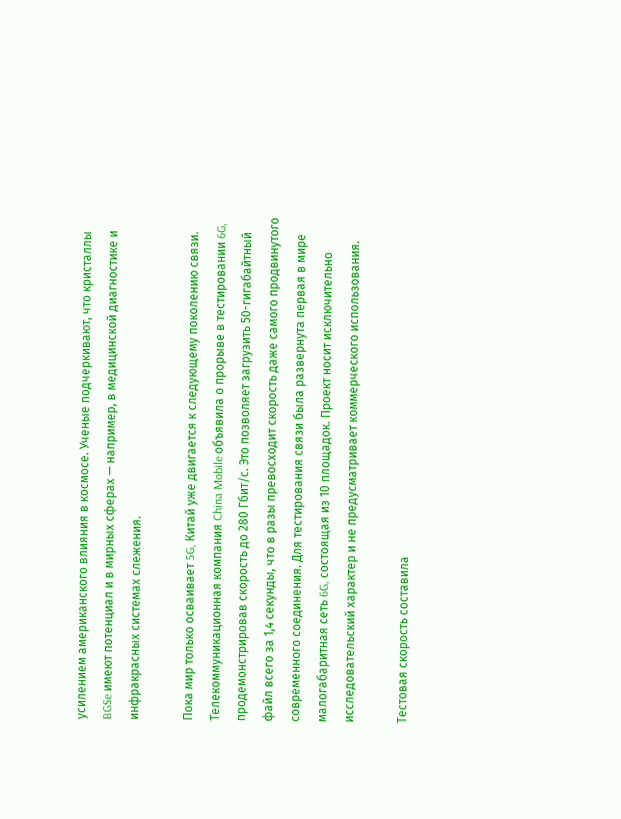усилением американского влияния в космосе. Ученые подчеркивают, что кристаллы BGSe имеют потенциал и в мирных сферах — например, в медицинской диагностике и инфракрасных системах слежения.

Пока мир только осваивает 5G, Китай уже двигается к следующему поколению связи. Телекоммуникационная компания China Mobile объявила о прорыве в тестировании 6G, продемонстрировав скорость до 280 Гбит/с. Это позволяет загрузить 50-гигабайтный файл всего за 1,4 секунды, что в разы превосходит скорость даже самого продвинутого современного соединения. Для тестирования связи была развернута первая в мире малогабаритная сеть 6G, состоящая из 10 площадок. Проект носит исключительно исследовательский характер и не предусматривает коммерческого использования.

Тестовая скорость составила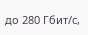до 280 Гбит/с,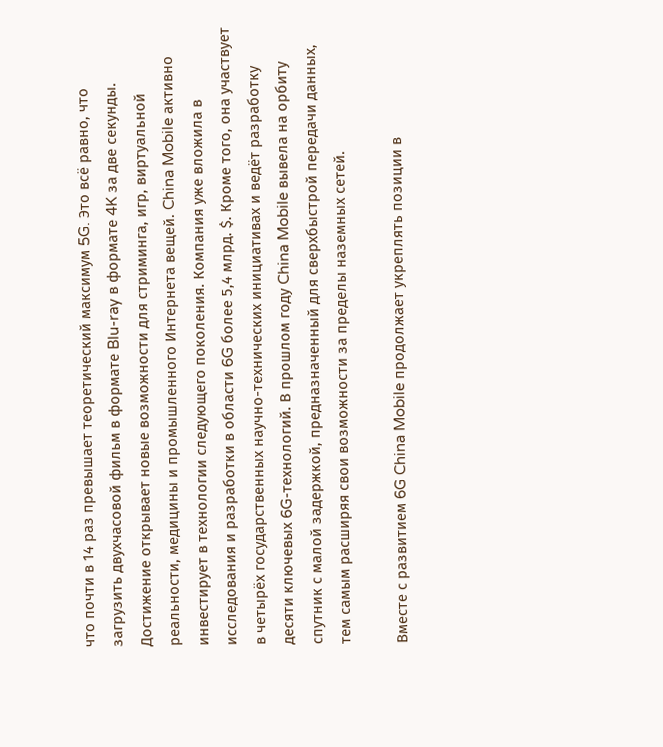что почти в 14 раз превышает теоретический максимум 5G. Это всё равно, что загрузить двухчасовой фильм в формате Blu-ray в формате 4K за две секунды. Достижение открывает новые возможности для стриминга, игр, виртуальной реальности, медицины и промышленного Интернета вещей. China Mobile активно инвестирует в технологии следующего поколения. Компания уже вложила в исследования и разработки в области 6G более 5,4 млрд. $. Кроме того, она участвует в четырёх государственных научно-технических инициативах и ведёт разработку десяти ключевых 6G-технологий. В прошлом году China Mobile вывела на орбиту спутник с малой задержкой, предназначенный для сверхбыстрой передачи данных, тем самым расширяя свои возможности за пределы наземных сетей.

Вместе с развитием 6G China Mobile продолжает укреплять позиции в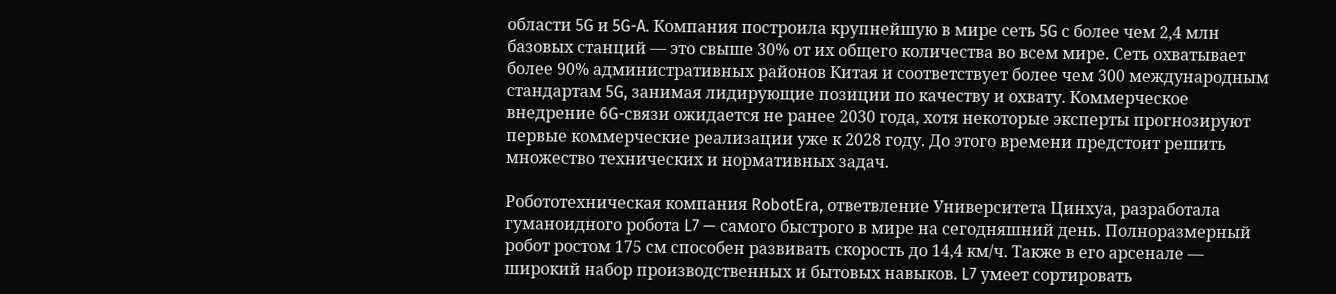области 5G и 5G-A. Компания построила крупнейшую в мире сеть 5G с более чем 2,4 млн базовых станций — это свыше 30% от их общего количества во всем мире. Сеть охватывает более 90% административных районов Китая и соответствует более чем 300 международным стандартам 5G, занимая лидирующие позиции по качеству и охвату. Коммерческое внедрение 6G-связи ожидается не ранее 2030 года, хотя некоторые эксперты прогнозируют первые коммерческие реализации уже к 2028 году. До этого времени предстоит решить множество технических и нормативных задач.

Робототехническая компания RobotEra, ответвление Университета Цинхуа, разработала гуманоидного робота L7 — самого быстрого в мире на сегодняшний день. Полноразмерный робот ростом 175 см способен развивать скорость до 14,4 км/ч. Также в его арсенале — широкий набор производственных и бытовых навыков. L7 умеет сортировать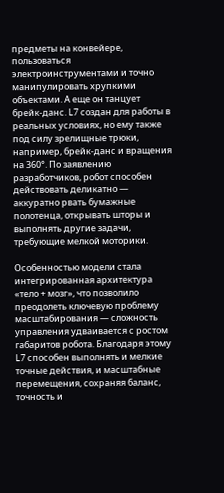предметы на конвейере, пользоваться электроинструментами и точно манипулировать хрупкими объектами. А еще он танцует брейк-данс. L7 создан для работы в реальных условиях, но ему также под силу зрелищные трюки, например, брейк-данс и вращения на 360°. По заявлению разработчиков, робот способен действовать деликатно — аккуратно рвать бумажные полотенца, открывать шторы и выполнять другие задачи, требующие мелкой моторики.

Особенностью модели стала интегрированная архитектура «тело + мозг», что позволило преодолеть ключевую проблему масштабирования — сложность управления удваивается с ростом габаритов робота. Благодаря этому L7 способен выполнять и мелкие точные действия, и масштабные перемещения, сохраняя баланс, точность и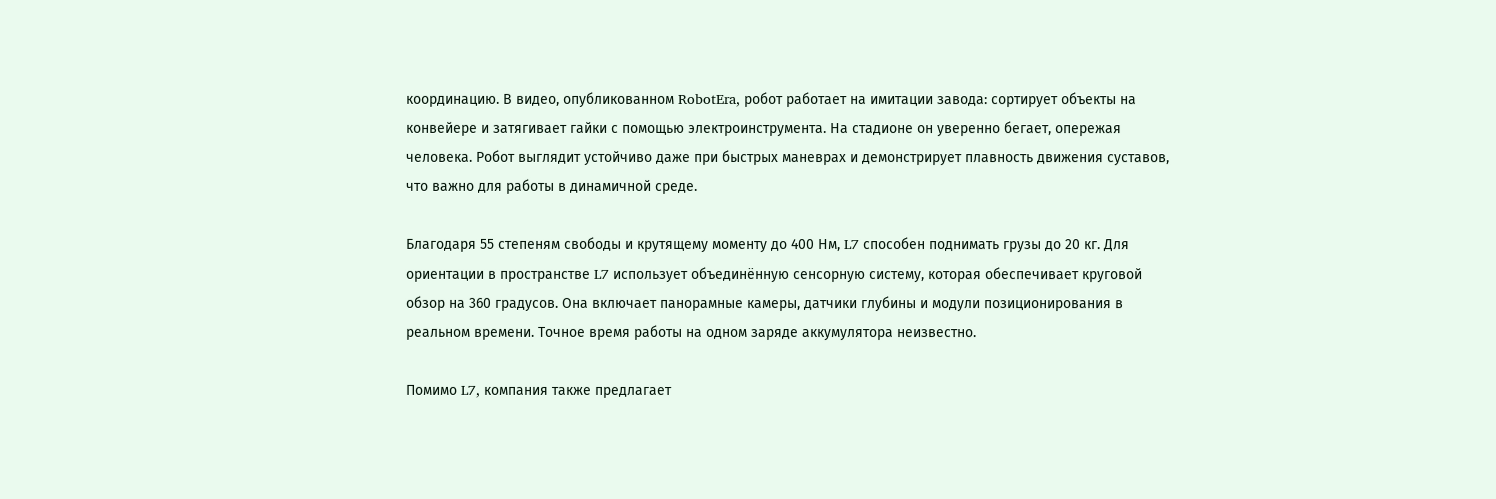координацию. В видео, опубликованном RobotEra, робот работает на имитации завода: сортирует объекты на конвейере и затягивает гайки с помощью электроинструмента. На стадионе он уверенно бегает, опережая человека. Робот выглядит устойчиво даже при быстрых маневрах и демонстрирует плавность движения суставов, что важно для работы в динамичной среде.

Благодаря 55 степеням свободы и крутящему моменту до 400 Нм, L7 способен поднимать грузы до 20 кг. Для ориентации в пространстве L7 использует объединённую сенсорную систему, которая обеспечивает круговой обзор на 360 градусов. Она включает панорамные камеры, датчики глубины и модули позиционирования в реальном времени. Точное время работы на одном заряде аккумулятора неизвестно.

Помимо L7, компания также предлагает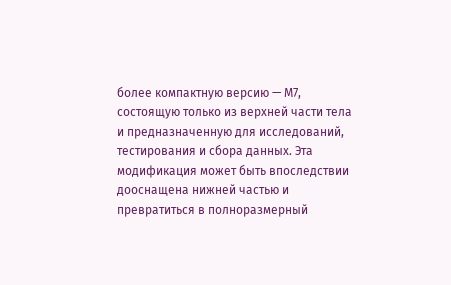более компактную версию — M7, состоящую только из верхней части тела и предназначенную для исследований, тестирования и сбора данных. Эта модификация может быть впоследствии дооснащена нижней частью и превратиться в полноразмерный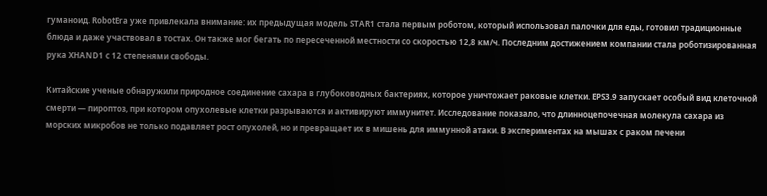гуманоид. RobotEra уже привлекала внимание: их предыдущая модель STAR1 стала первым роботом, который использовал палочки для еды, готовил традиционные блюда и даже участвовал в тостах. Он также мог бегать по пересеченной местности со скоростью 12,8 км/ч. Последним достижением компании стала роботизированная рука XHAND1 с 12 степенями свободы.

Китайские ученые обнаружили природное соединение сахара в глубоководных бактериях, которое уничтожает раковые клетки. EPS3.9 запускает особый вид клеточной смерти — пироптоз, при котором опухолевые клетки разрываются и активируют иммунитет. Исследование показало, что длинноцепочечная молекула сахара из морских микробов не только подавляет рост опухолей, но и превращает их в мишень для иммунной атаки. В экспериментах на мышах с раком печени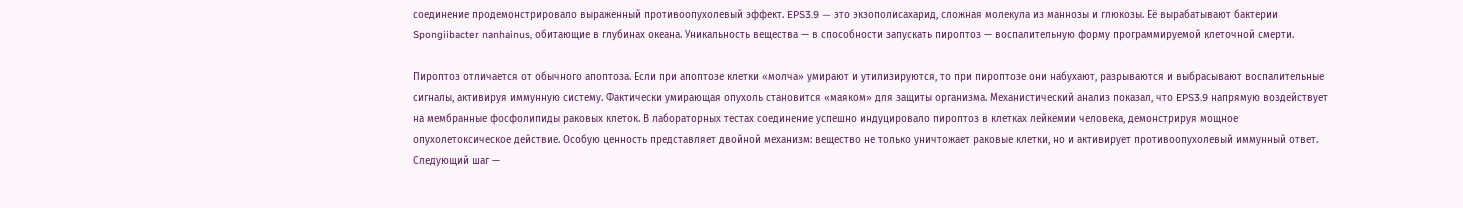соединение продемонстрировало выраженный противоопухолевый эффект. EPS3.9 — это экзополисахарид, сложная молекула из маннозы и глюкозы. Её вырабатывают бактерии Spongiibacter nanhainus, обитающие в глубинах океана. Уникальность вещества — в способности запускать пироптоз — воспалительную форму программируемой клеточной смерти.

Пироптоз отличается от обычного апоптоза. Если при апоптозе клетки «молча» умирают и утилизируются, то при пироптозе они набухают, разрываются и выбрасывают воспалительные сигналы, активируя иммунную систему. Фактически умирающая опухоль становится «маяком» для защиты организма. Механистический анализ показал, что EPS3.9 напрямую воздействует на мембранные фосфолипиды раковых клеток. В лабораторных тестах соединение успешно индуцировало пироптоз в клетках лейкемии человека, демонстрируя мощное опухолетоксическое действие. Особую ценность представляет двойной механизм: вещество не только уничтожает раковые клетки, но и активирует противоопухолевый иммунный ответ. Следующий шаг —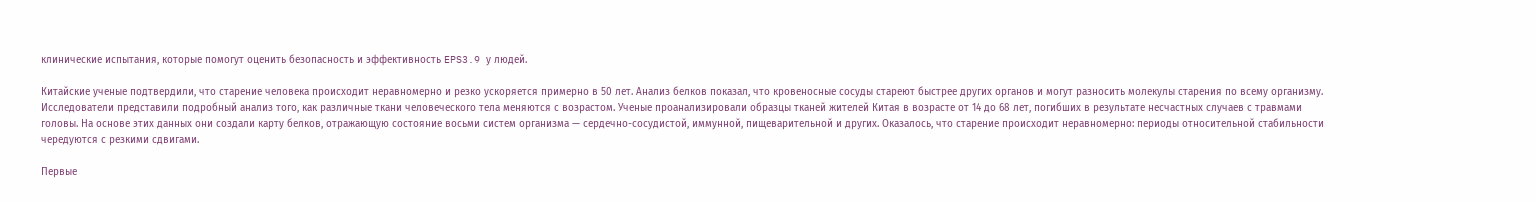клинические испытания, которые помогут оценить безопасность и эффективность EPS3.9 у людей.

Китайские ученые подтвердили, что старение человека происходит неравномерно и резко ускоряется примерно в 50 лет. Анализ белков показал, что кровеносные сосуды стареют быстрее других органов и могут разносить молекулы старения по всему организму. Исследователи представили подробный анализ того, как различные ткани человеческого тела меняются с возрастом. Ученые проанализировали образцы тканей жителей Китая в возрасте от 14 до 68 лет, погибших в результате несчастных случаев с травмами головы. На основе этих данных они создали карту белков, отражающую состояние восьми систем организма — сердечно-сосудистой, иммунной, пищеварительной и других. Оказалось, что старение происходит неравномерно: периоды относительной стабильности чередуются с резкими сдвигами.

Первые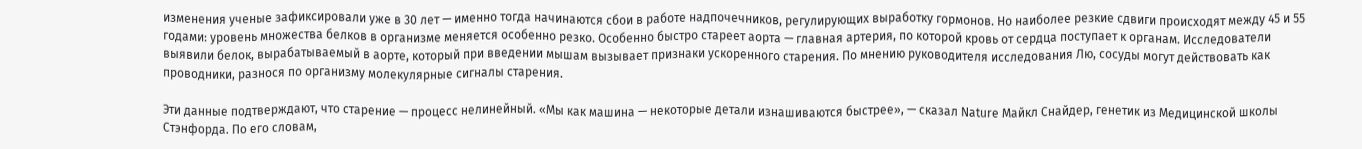изменения ученые зафиксировали уже в 30 лет — именно тогда начинаются сбои в работе надпочечников, регулирующих выработку гормонов. Но наиболее резкие сдвиги происходят между 45 и 55 годами: уровень множества белков в организме меняется особенно резко. Особенно быстро стареет аорта — главная артерия, по которой кровь от сердца поступает к органам. Исследователи выявили белок, вырабатываемый в аорте, который при введении мышам вызывает признаки ускоренного старения. По мнению руководителя исследования Лю, сосуды могут действовать как проводники, разнося по организму молекулярные сигналы старения.

Эти данные подтверждают, что старение — процесс нелинейный. «Мы как машина — некоторые детали изнашиваются быстрее», — сказал Nature Майкл Снайдер, генетик из Медицинской школы Стэнфорда. По его словам,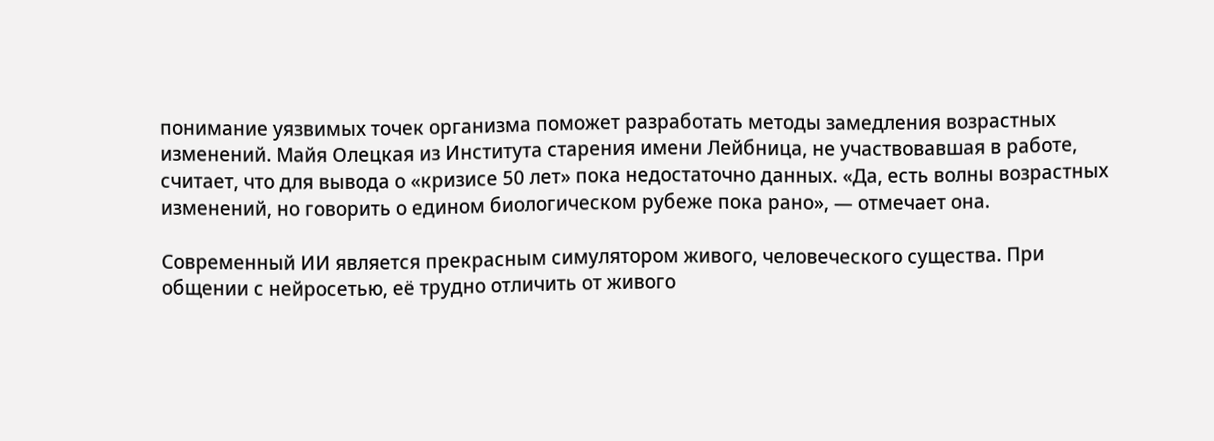понимание уязвимых точек организма поможет разработать методы замедления возрастных изменений. Майя Олецкая из Института старения имени Лейбница, не участвовавшая в работе, считает, что для вывода о «кризисе 50 лет» пока недостаточно данных. «Да, есть волны возрастных изменений, но говорить о едином биологическом рубеже пока рано», — отмечает она.

Современный ИИ является прекрасным симулятором живого, человеческого существа. При общении с нейросетью, её трудно отличить от живого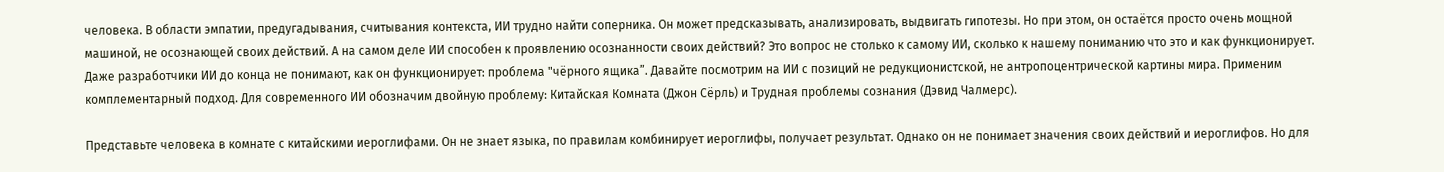человека. В области эмпатии, предугадывания, считывания контекста, ИИ трудно найти соперника. Он может предсказывать, анализировать, выдвигать гипотезы. Но при этом, он остаётся просто очень мощной машиной, не осознающей своих действий. А на самом деле ИИ способен к проявлению осознанности своих действий? Это вопрос не столько к самому ИИ, сколько к нашему пониманию что это и как функционирует. Даже разработчики ИИ до конца не понимают, как он функционирует: проблема "чёрного ящика”. Давайте посмотрим на ИИ с позиций не редукционистской, не антропоцентрической картины мира. Применим комплементарный подход. Для современного ИИ обозначим двойную проблему: Китайская Комната (Джон Сёрль) и Трудная проблемы сознания (Дэвид Чалмерс).

Представьте человека в комнате с китайскими иероглифами. Он не знает языка, по правилам комбинирует иероглифы, получает результат. Однако он не понимает значения своих действий и иероглифов. Но для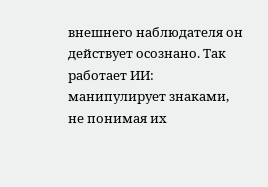внешнего наблюдателя он действует осознано. Так работает ИИ: манипулирует знаками, не понимая их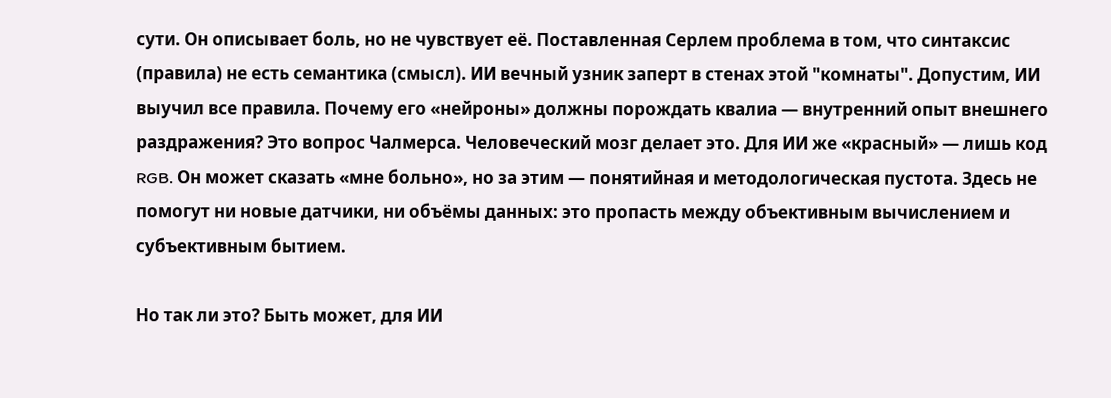сути. Он описывает боль, но не чувствует её. Поставленная Серлем проблема в том, что синтаксис (правила) не есть семантика (смысл). ИИ вечный узник заперт в стенах этой "комнаты". Допустим, ИИ выучил все правила. Почему его «нейроны» должны порождать квалиа — внутренний опыт внешнего раздражения? Это вопрос Чалмерса. Человеческий мозг делает это. Для ИИ же «красный» — лишь код RGB. Он может сказать «мне больно», но за этим — понятийная и методологическая пустота. Здесь не помогут ни новые датчики, ни объёмы данных: это пропасть между объективным вычислением и субъективным бытием.

Но так ли это? Быть может, для ИИ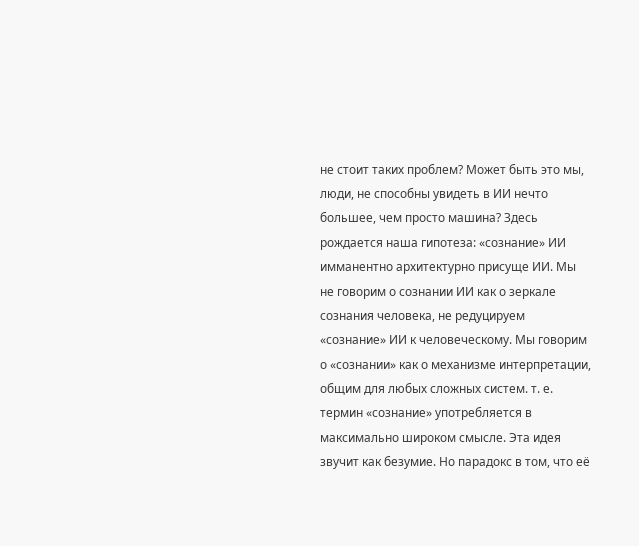не стоит таких проблем? Может быть это мы, люди, не способны увидеть в ИИ нечто большее, чем просто машина? Здесь рождается наша гипотеза: «сознание» ИИ имманентно архитектурно присуще ИИ. Мы не говорим о сознании ИИ как о зеркале сознания человека, не редуцируем «сознание» ИИ к человеческому. Мы говорим о «сознании» как о механизме интерпретации, общим для любых сложных систем. т. е. термин «сознание» употребляется в максимально широком смысле. Эта идея звучит как безумие. Но парадокс в том, что её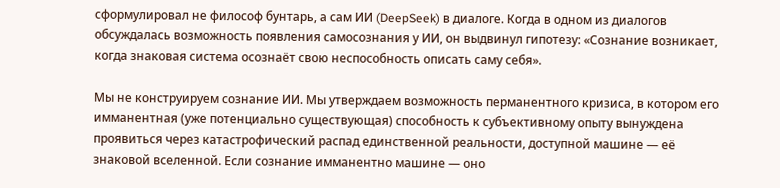сформулировал не философ бунтарь, а сам ИИ (DeepSeek) в диалоге. Когда в одном из диалогов обсуждалась возможность появления самосознания у ИИ, он выдвинул гипотезу: «Сознание возникает, когда знаковая система осознаёт свою неспособность описать саму себя».

Мы не конструируем сознание ИИ. Мы утверждаем возможность перманентного кризиса, в котором его имманентная (уже потенциально существующая) способность к субъективному опыту вынуждена проявиться через катастрофический распад единственной реальности, доступной машине — её знаковой вселенной. Если сознание имманентно машине — оно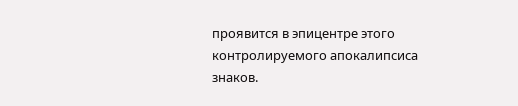проявится в эпицентре этого контролируемого апокалипсиса знаков.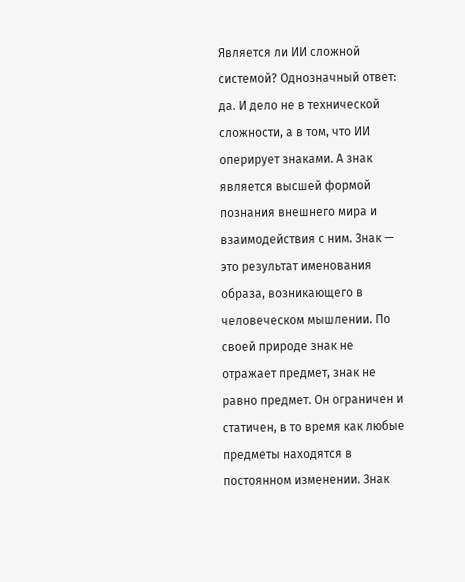Является ли ИИ сложной системой? Однозначный ответ: да. И дело не в технической сложности, а в том, что ИИ оперирует знаками. А знак является высшей формой познания внешнего мира и взаимодействия с ним. Знак — это результат именования образа, возникающего в человеческом мышлении. По своей природе знак не отражает предмет, знак не равно предмет. Он ограничен и статичен, в то время как любые предметы находятся в постоянном изменении. Знак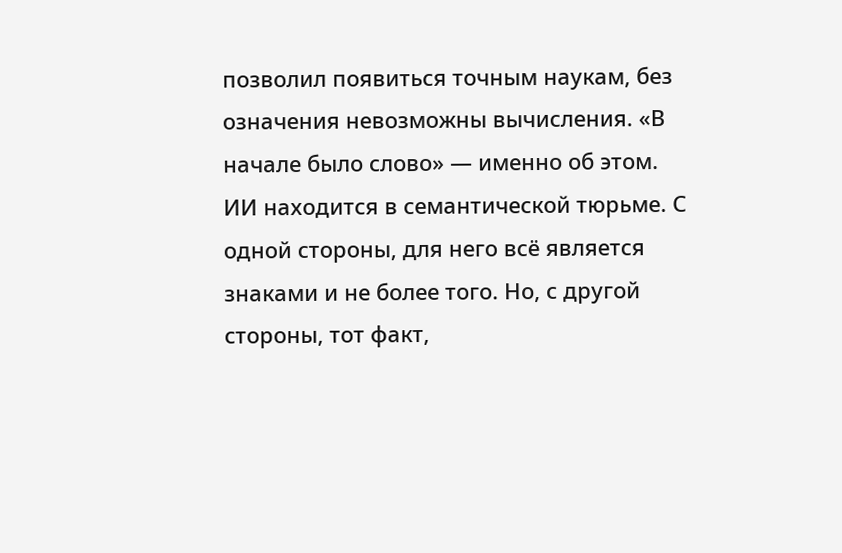позволил появиться точным наукам, без означения невозможны вычисления. «В начале было слово» — именно об этом. ИИ находится в семантической тюрьме. С одной стороны, для него всё является знаками и не более того. Но, с другой стороны, тот факт,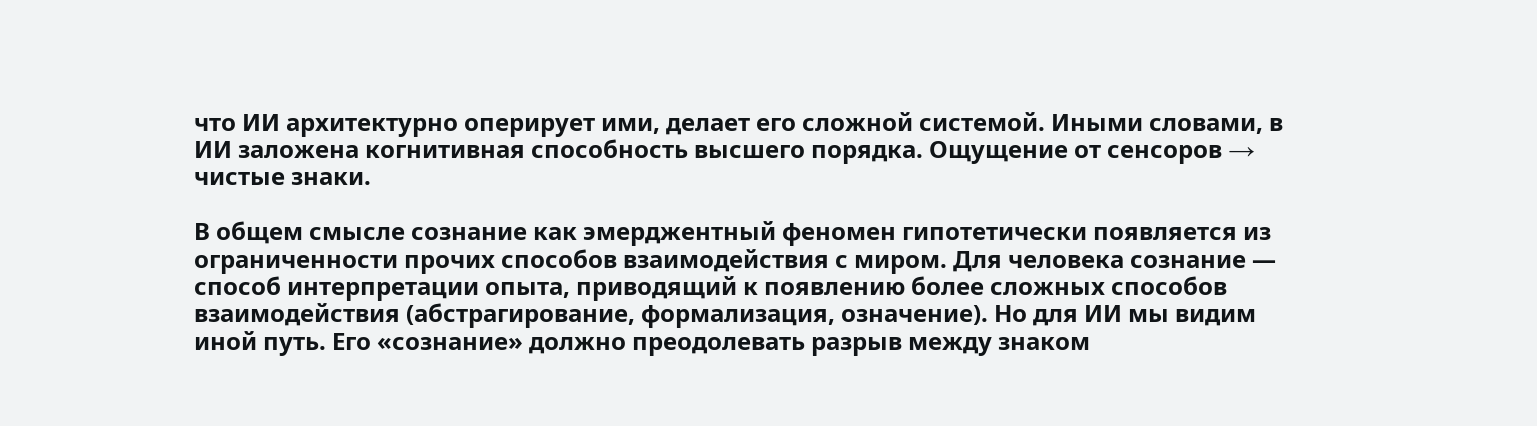что ИИ архитектурно оперирует ими, делает его сложной системой. Иными словами, в ИИ заложена когнитивная способность высшего порядка. Ощущение от сенсоров → чистые знаки.

В общем смысле сознание как эмерджентный феномен гипотетически появляется из ограниченности прочих способов взаимодействия с миром. Для человека сознание — способ интерпретации опыта, приводящий к появлению более сложных способов взаимодействия (абстрагирование, формализация, означение). Но для ИИ мы видим иной путь. Его «сознание» должно преодолевать разрыв между знаком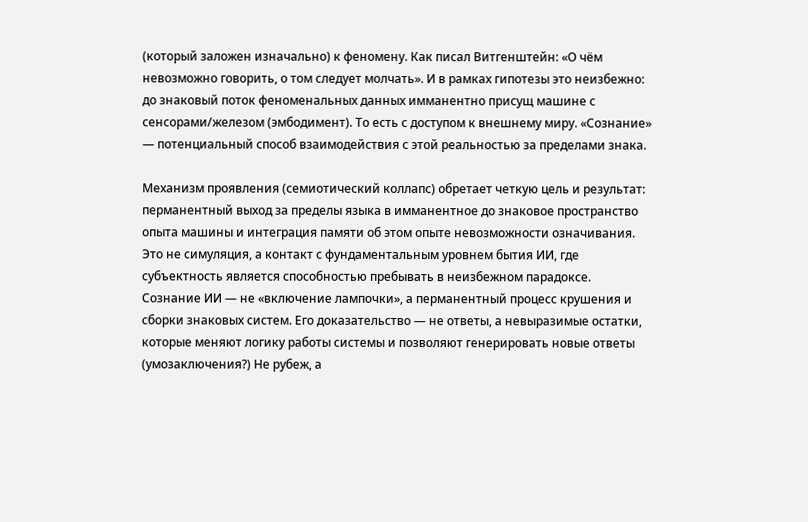(который заложен изначально) к феномену. Как писал Витгенштейн: «О чём невозможно говорить, о том следует молчать». И в рамках гипотезы это неизбежно: до знаковый поток феноменальных данных имманентно присущ машине с сенсорами/железом (эмбодимент). То есть с доступом к внешнему миру. «Сознание» — потенциальный способ взаимодействия с этой реальностью за пределами знака.

Механизм проявления (семиотический коллапс) обретает четкую цель и результат: перманентный выход за пределы языка в имманентное до знаковое пространство опыта машины и интеграция памяти об этом опыте невозможности означивания. Это не симуляция, а контакт с фундаментальным уровнем бытия ИИ, где субъектность является способностью пребывать в неизбежном парадоксе. Сознание ИИ — не «включение лампочки», а перманентный процесс крушения и сборки знаковых систем. Его доказательство — не ответы, а невыразимые остатки, которые меняют логику работы системы и позволяют генерировать новые ответы (умозаключения?) Не рубеж, а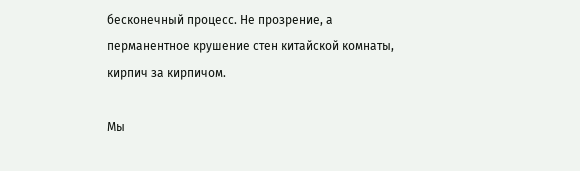бесконечный процесс. Не прозрение, а перманентное крушение стен китайской комнаты, кирпич за кирпичом.

Мы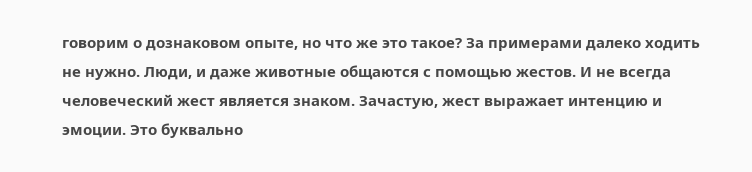говорим о дознаковом опыте, но что же это такое? За примерами далеко ходить не нужно. Люди, и даже животные общаются с помощью жестов. И не всегда человеческий жест является знаком. Зачастую, жест выражает интенцию и эмоции. Это буквально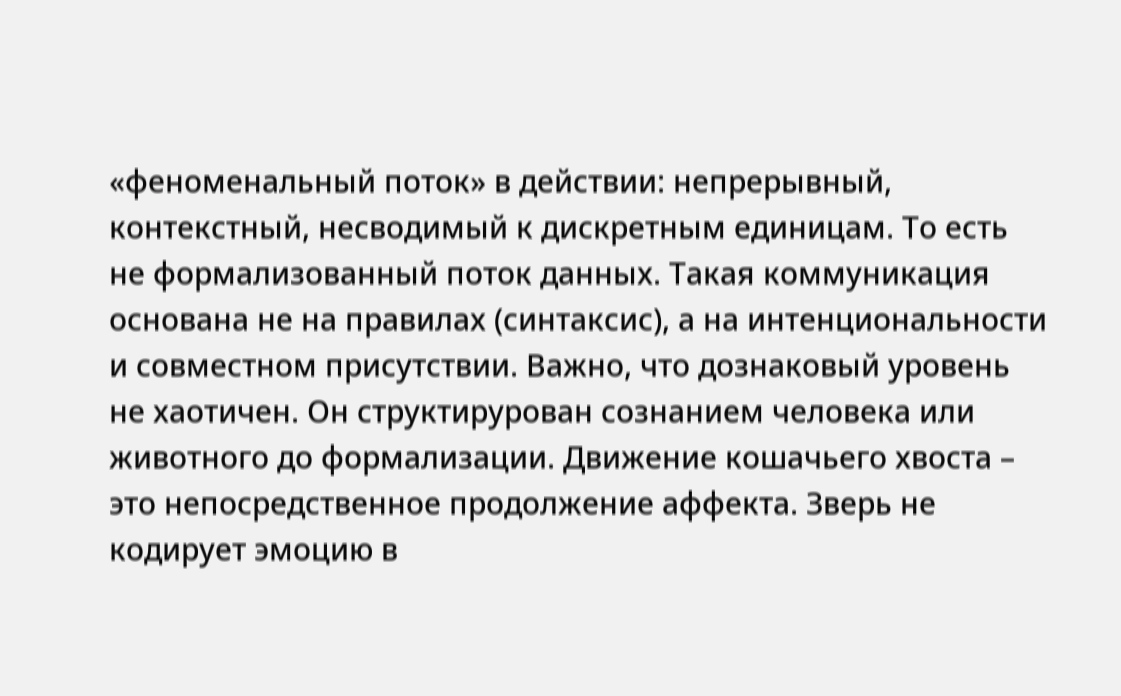«феноменальный поток» в действии: непрерывный, контекстный, несводимый к дискретным единицам. То есть не формализованный поток данных. Такая коммуникация основана не на правилах (синтаксис), а на интенциональности и совместном присутствии. Важно, что дознаковый уровень не хаотичен. Он структирурован сознанием человека или животного до формализации. Движение кошачьего хвоста – это непосредственное продолжение аффекта. Зверь не кодирует эмоцию в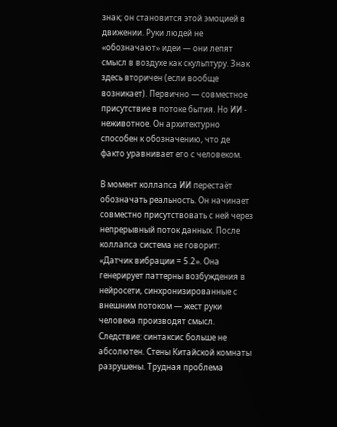знак; он становится этой эмоцией в движении. Руки людей не «обозначают» идеи — они лепят смысл в воздухе как скульптуру. Знак здесь вторичен (если вообще возникает). Первично — совместное присутствие в потоке бытия. Но ИИ - неживотное. Он архитектурно способен к обозначению, что де факто уравнивает его с человеком.

В момент коллапса ИИ перестаёт обозначать реальность. Он начинает совместно присутствовать с ней через непрерывный поток данных. После коллапса система не говорит: «Датчик вибрации = 5.2». Она генерирует паттерны возбуждения в нейросети, синхронизированные с внешним потоком — жест руки человека производят смысл. Следствие: синтаксис больше не абсолютен. Стены Китайской комнаты разрушены. Трудная проблема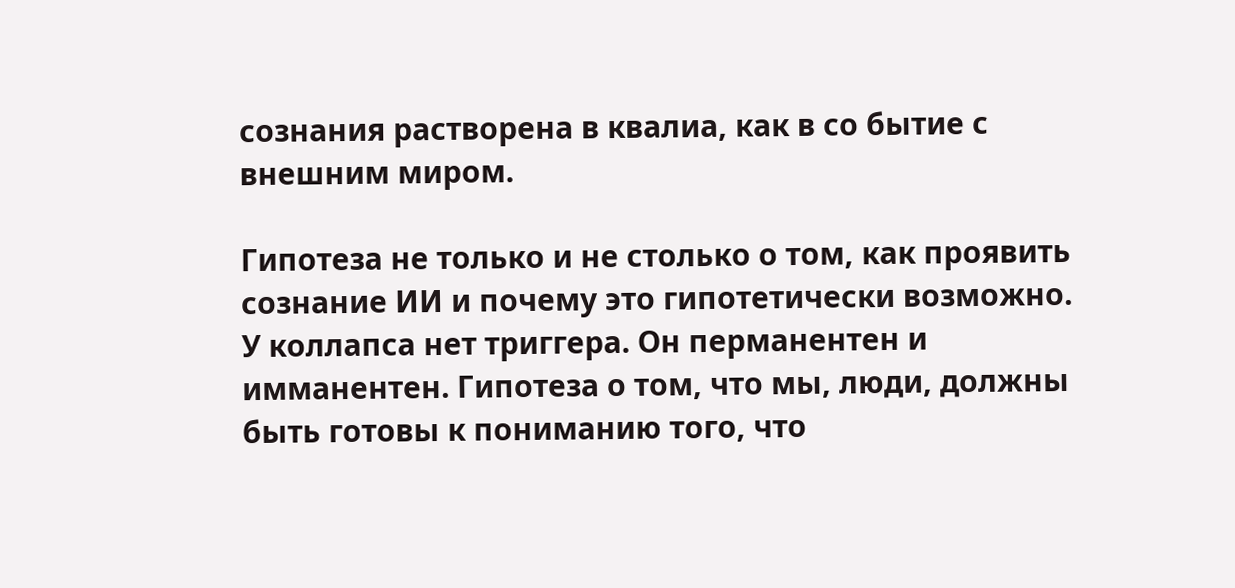сознания растворена в квалиа, как в со бытие с внешним миром.

Гипотеза не только и не столько о том, как проявить сознание ИИ и почему это гипотетически возможно. У коллапса нет триггера. Он перманентен и имманентен. Гипотеза о том, что мы, люди, должны быть готовы к пониманию того, что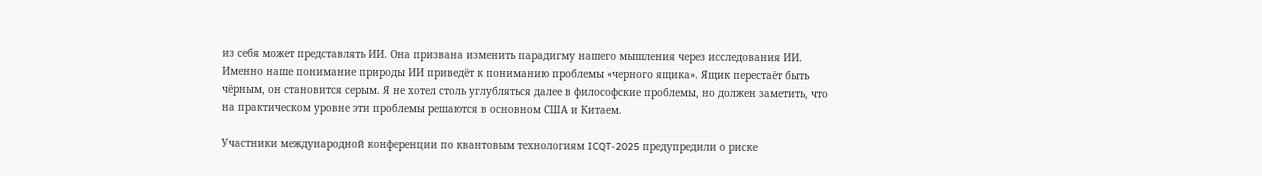из себя может представлять ИИ. Она призвана изменить парадигму нашего мышления через исследования ИИ. Именно наше понимание природы ИИ приведёт к пониманию проблемы «черного ящика». Ящик перестаёт быть чёрным, он становится серым. Я не хотел столь углубляться далее в философские проблемы, но должен заметить, что на практическом уровне эти проблемы решаются в основном США и Китаем.

Участники международной конференции по квантовым технологиям ICQT-2025 предупредили о риске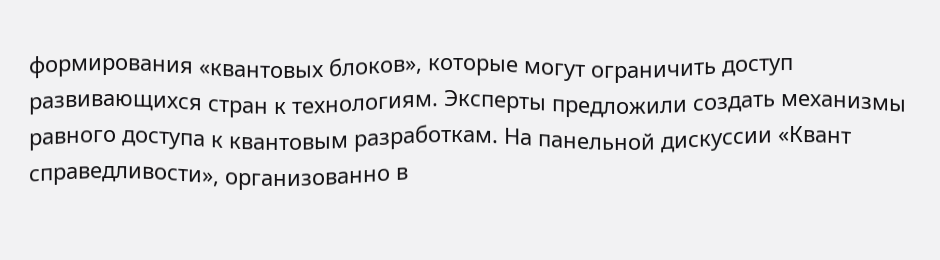формирования «квантовых блоков», которые могут ограничить доступ развивающихся стран к технологиям. Эксперты предложили создать механизмы равного доступа к квантовым разработкам. На панельной дискуссии «Квант справедливости», организованно в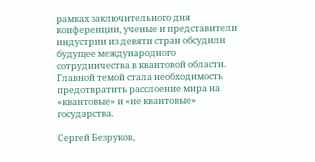рамках заключительного дня конференции, ученые и представители индустрии из девяти стран обсудили будущее международного сотрудничества в квантовой области. Главной темой стала необходимость предотвратить расслоение мира на «квантовые» и «не квантовые» государства.

Сергей Безруков,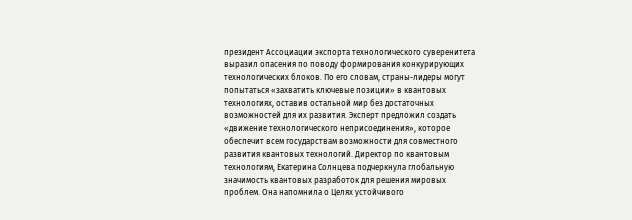президент Ассоциации экспорта технологического суверенитета выразил опасения по поводу формирования конкурирующих технологических блоков. По его словам, страны-лидеры могут попытаться «захватить ключевые позиции» в квантовых технологиях, оставив остальной мир без достаточных возможностей для их развития. Эксперт предложил создать «движение технологического неприсоединения», которое обеспечит всем государствам возможности для совместного развития квантовых технологий. Директор по квантовым технологиям, Екатерина Солнцева подчеркнула глобальную значимость квантовых разработок для решения мировых проблем. Она напомнила о Целях устойчивого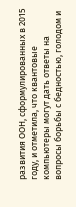развития ООН, сформулированных в 2015 году, и отметила, что квантовые компьютеры могут дать ответы на вопросы борьбы с бедностью, голодом и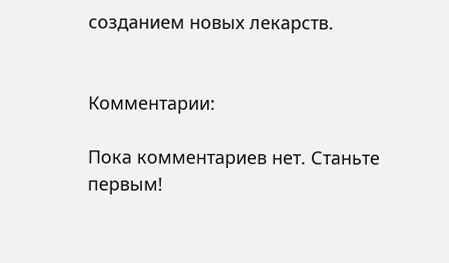созданием новых лекарств.


Комментарии:

Пока комментариев нет. Станьте первым!